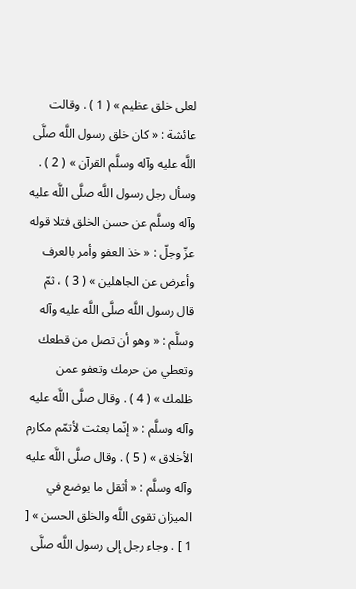لعلى خلق عظيم » ( 1 ) . وقالت عائشة : « كان خلق رسول اللَّه صلَّى اللَّه عليه وآله وسلَّم القرآن » ( 2 ) . وسأل رجل رسول اللَّه صلَّى اللَّه عليه وآله وسلَّم عن حسن الخلق فتلا قوله عزّ وجلّ : « خذ العفو وأمر بالعرف وأعرض عن الجاهلين » ( 3 ) ، ثمّ قال رسول اللَّه صلَّى اللَّه عليه وآله وسلَّم : « وهو أن تصل من قطعك وتعطي من حرمك وتعفو عمن ظلمك » ( 4 ) . وقال صلَّى اللَّه عليه وآله وسلَّم : « إنّما بعثت لأتمّم مكارم الأخلاق » ( 5 ) . وقال صلَّى اللَّه عليه وآله وسلَّم : « أثقل ما يوضع في الميزان تقوى اللَّه والخلق الحسن » [ 1 ] . وجاء رجل إلى رسول اللَّه صلَّى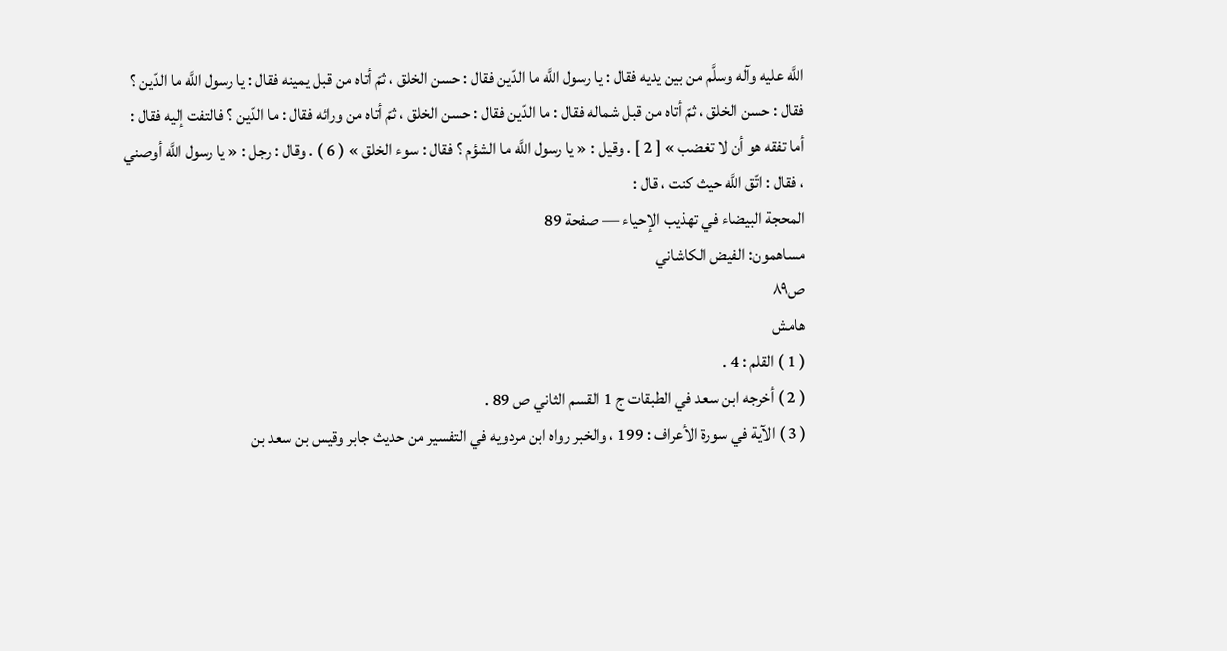اللَّه عليه وآله وسلَّم من بين يديه فقال : يا رسول اللَّه ما الدّين فقال : حسن الخلق ، ثمّ أتاه من قبل يمينه فقال : يا رسول اللَّه ما الدّين ؟ فقال : حسن الخلق ، ثمّ أتاه من قبل شماله فقال : ما الدّين فقال : حسن الخلق ، ثمّ أتاه من ورائه فقال : ما الدّين ؟ فالتفت إليه فقال : أما تفقه هو أن لا تغضب » [ 2 ] . وقيل : « يا رسول اللَّه ما الشؤم ؟ فقال : سوء الخلق » ( 6 ) . وقال : رجل : « يا رسول اللَّه أوصني ، فقال : اتّق اللَّه حيث كنت ، قال :
المحجة البيضاء في تهذيب الإحياء — صفحة 89
مساهمون: الفيض الكاشاني
ص٨٩
هامش
( 1 ) القلم : 4 .
( 2 ) أخرجه ابن سعد في الطبقات ج 1 القسم الثاني ص 89 .
( 3 ) الآية في سورة الأعراف : 199 ، والخبر رواه ابن مردويه في التفسير من حديث جابر وقيس بن سعد بن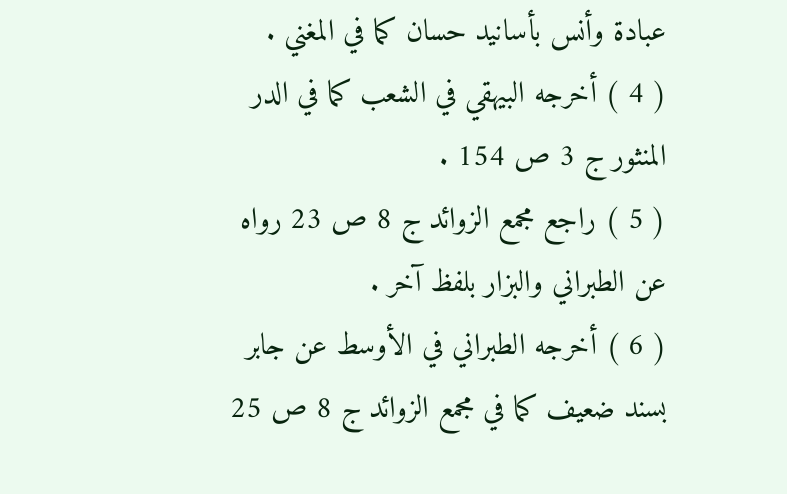عبادة وأنس بأسانيد حسان كما في المغني .
( 4 ) أخرجه البيهقي في الشعب كما في الدر المنثور ج 3 ص 154 .
( 5 ) راجع مجمع الزوائد ج 8 ص 23 رواه عن الطبراني والبزار بلفظ آخر .
( 6 ) أخرجه الطبراني في الأوسط عن جابر بسند ضعيف كما في مجمع الزوائد ج 8 ص 25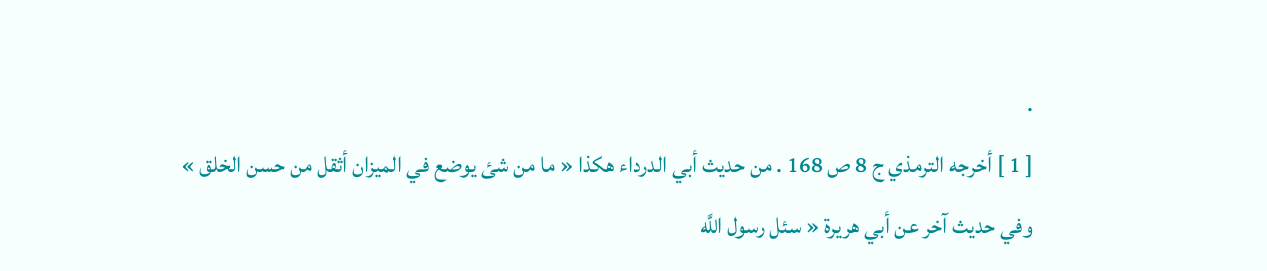.
[ 1 ] أخرجه الترمذي ج 8 ص 168 . من حديث أبي الدرداء هكذا « ما من شئ يوضع في الميزان أثقل من حسن الخلق »
وفي حديث آخر عن أبي هريرة « سئل رسول اللَّه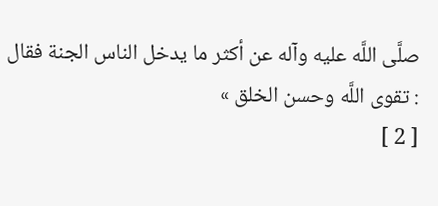صلَّى اللَّه عليه وآله عن أكثر ما يدخل الناس الجنة فقال : تقوى اللَّه وحسن الخلق »
[ 2 ]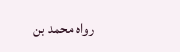رواه محمد بن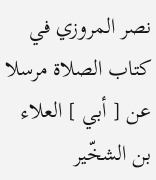نصر المروزي في كتاب الصلاة مرسلا عن [ أبي ] العلاء بن الشخّير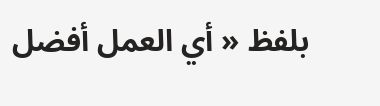بلفظ « أي العمل أفضل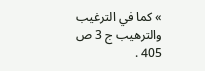» كما في الترغيب والترهيب ج 3 ص 405 .